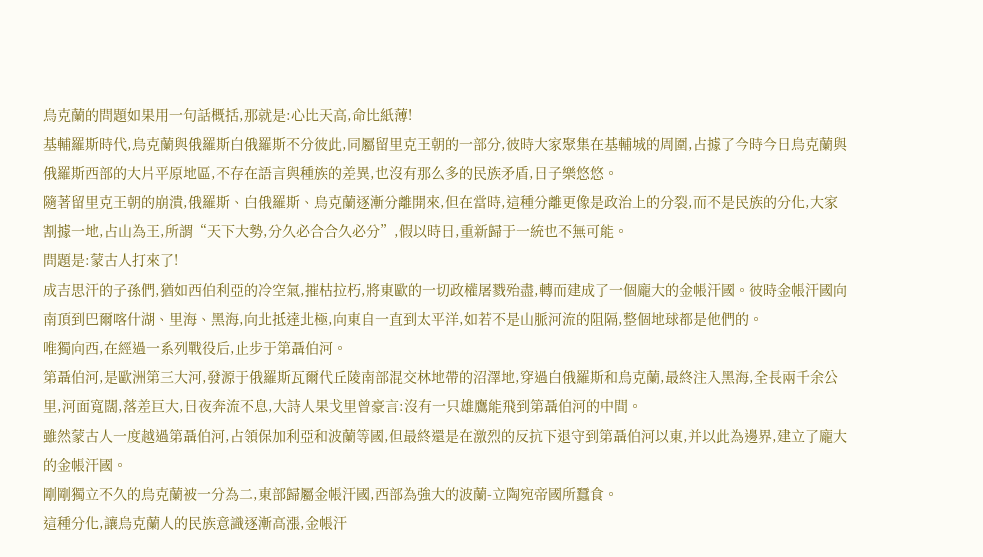烏克蘭的問題如果用一句話概括,那就是:心比天高,命比紙薄!
基輔羅斯時代,烏克蘭與俄羅斯白俄羅斯不分彼此,同屬留里克王朝的一部分,彼時大家聚集在基輔城的周圍,占據了今時今日烏克蘭與俄羅斯西部的大片平原地區,不存在語言與種族的差異,也沒有那么多的民族矛盾,日子樂悠悠。
隨著留里克王朝的崩潰,俄羅斯、白俄羅斯、烏克蘭逐漸分離開來,但在當時,這種分離更像是政治上的分裂,而不是民族的分化,大家割據一地,占山為王,所謂“天下大勢,分久必合合久必分”,假以時日,重新歸于一統也不無可能。
問題是:蒙古人打來了!
成吉思汗的子孫們,猶如西伯利亞的冷空氣,摧枯拉朽,將東歐的一切政權屠戮殆盡,轉而建成了一個龐大的金帳汗國。彼時金帳汗國向南頂到巴爾喀什湖、里海、黑海,向北抵達北極,向東自一直到太平洋,如若不是山脈河流的阻隔,整個地球都是他們的。
唯獨向西,在經過一系列戰役后,止步于第聶伯河。
第聶伯河,是歐洲第三大河,發源于俄羅斯瓦爾代丘陵南部混交林地帶的沼澤地,穿過白俄羅斯和烏克蘭,最終注入黑海,全長兩千余公里,河面寬闊,落差巨大,日夜奔流不息,大詩人果戈里曾豪言:沒有一只雄鷹能飛到第聶伯河的中間。
雖然蒙古人一度越過第聶伯河,占領保加利亞和波蘭等國,但最終還是在激烈的反抗下退守到第聶伯河以東,并以此為邊界,建立了龐大的金帳汗國。
剛剛獨立不久的烏克蘭被一分為二,東部歸屬金帳汗國,西部為強大的波蘭-立陶宛帝國所蠶食。
這種分化,讓烏克蘭人的民族意識逐漸高漲,金帳汗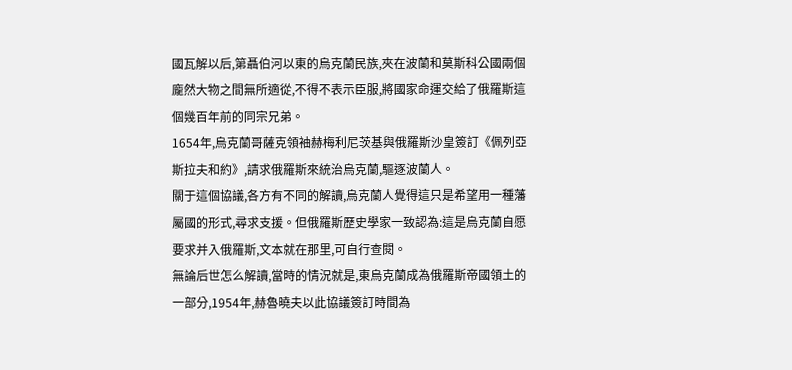國瓦解以后,第聶伯河以東的烏克蘭民族,夾在波蘭和莫斯科公國兩個龐然大物之間無所適從,不得不表示臣服,將國家命運交給了俄羅斯這個幾百年前的同宗兄弟。
1654年,烏克蘭哥薩克領袖赫梅利尼茨基與俄羅斯沙皇簽訂《佩列亞斯拉夫和約》,請求俄羅斯來統治烏克蘭,驅逐波蘭人。
關于這個協議,各方有不同的解讀,烏克蘭人覺得這只是希望用一種藩屬國的形式,尋求支援。但俄羅斯歷史學家一致認為:這是烏克蘭自愿要求并入俄羅斯,文本就在那里,可自行查閱。
無論后世怎么解讀,當時的情況就是,東烏克蘭成為俄羅斯帝國領土的一部分,1954年,赫魯曉夫以此協議簽訂時間為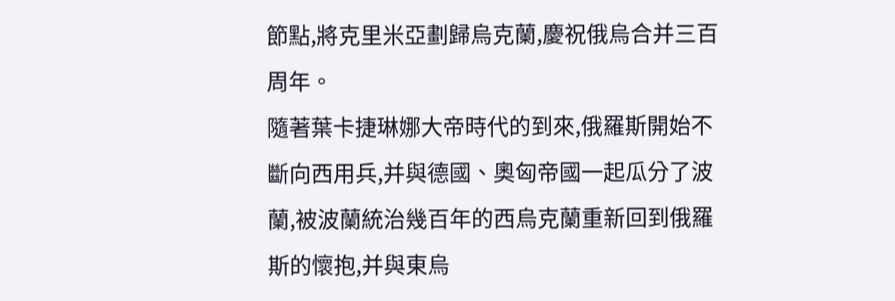節點,將克里米亞劃歸烏克蘭,慶祝俄烏合并三百周年。
隨著葉卡捷琳娜大帝時代的到來,俄羅斯開始不斷向西用兵,并與德國、奧匈帝國一起瓜分了波蘭,被波蘭統治幾百年的西烏克蘭重新回到俄羅斯的懷抱,并與東烏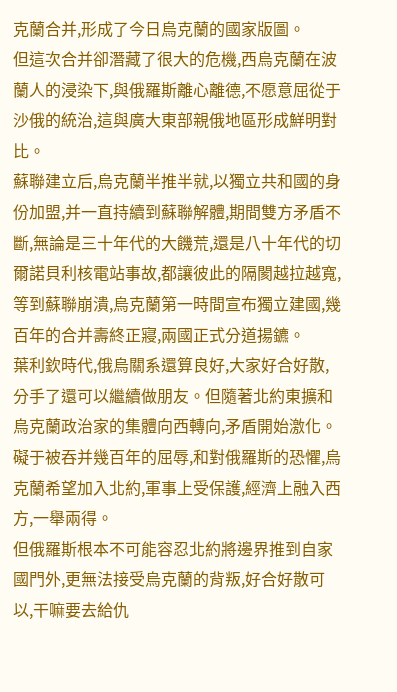克蘭合并,形成了今日烏克蘭的國家版圖。
但這次合并卻潛藏了很大的危機,西烏克蘭在波蘭人的浸染下,與俄羅斯離心離德,不愿意屈從于沙俄的統治,這與廣大東部親俄地區形成鮮明對比。
蘇聯建立后,烏克蘭半推半就,以獨立共和國的身份加盟,并一直持續到蘇聯解體,期間雙方矛盾不斷,無論是三十年代的大饑荒,還是八十年代的切爾諾貝利核電站事故,都讓彼此的隔閡越拉越寬,等到蘇聯崩潰,烏克蘭第一時間宣布獨立建國,幾百年的合并壽終正寢,兩國正式分道揚鑣。
葉利欽時代,俄烏關系還算良好,大家好合好散,分手了還可以繼續做朋友。但隨著北約東擴和烏克蘭政治家的集體向西轉向,矛盾開始激化。
礙于被吞并幾百年的屈辱,和對俄羅斯的恐懼,烏克蘭希望加入北約,軍事上受保護,經濟上融入西方,一舉兩得。
但俄羅斯根本不可能容忍北約將邊界推到自家國門外,更無法接受烏克蘭的背叛,好合好散可以,干嘛要去給仇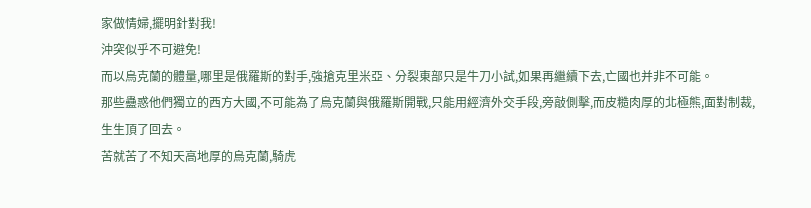家做情婦,擺明針對我!
沖突似乎不可避免!
而以烏克蘭的體量,哪里是俄羅斯的對手,強搶克里米亞、分裂東部只是牛刀小試,如果再繼續下去,亡國也并非不可能。
那些蠱惑他們獨立的西方大國,不可能為了烏克蘭與俄羅斯開戰,只能用經濟外交手段,旁敲側擊,而皮糙肉厚的北極熊,面對制裁,生生頂了回去。
苦就苦了不知天高地厚的烏克蘭,騎虎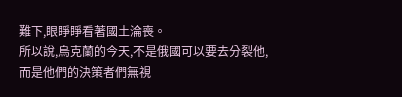難下,眼睜睜看著國土淪喪。
所以說,烏克蘭的今天,不是俄國可以要去分裂他,而是他們的決策者們無視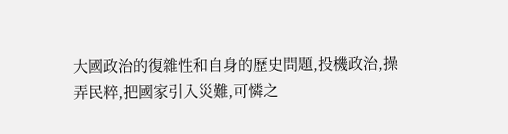大國政治的復雜性和自身的歷史問題,投機政治,操弄民粹,把國家引入災難,可憐之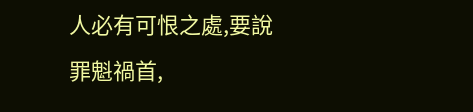人必有可恨之處,要說罪魁禍首,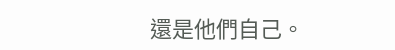還是他們自己。